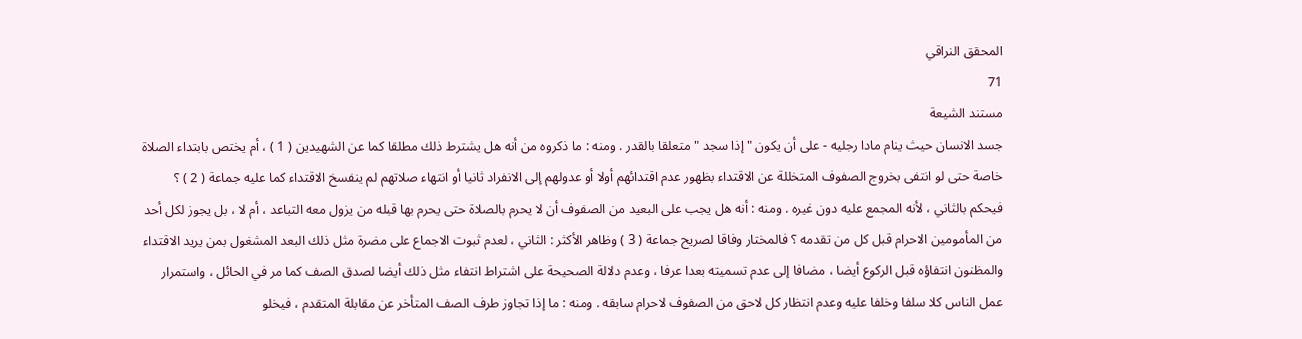المحقق النراقي
71
مستند الشيعة
جسد الانسان حيث ينام مادا رجليه - على أن يكون " إذا سجد " متعلقا بالقدر . ومنه : ما ذكروه من أنه هل يشترط ذلك مطلقا كما عن الشهيدين ( 1 ) ، أم يختص بابتداء الصلاة خاصة حتى لو انتفى بخروج الصفوف المتخللة عن الاقتداء بظهور عدم اقتدائهم أولا أو عدولهم إلى الانفراد ثانيا أو انتهاء صلاتهم لم ينفسخ الاقتداء كما عليه جماعة ( 2 ) ؟ فيحكم بالثاني ، لأنه المجمع عليه دون غيره . ومنه : أنه هل يجب على البعيد من الصفوف أن لا يحرم بالصلاة حتى يحرم بها قبله من يزول معه التباعد ، أم لا ، بل يجوز لكل أحد من المأمومين الاحرام قبل كل من تقدمه ؟ فالمختار وفاقا لصريح جماعة ( 3 ) وظاهر الأكثر : الثاني ، لعدم ثبوت الاجماع على مضرة مثل ذلك البعد المشغول بمن يريد الاقتداء والمظنون انتفاؤه قبل الركوع أيضا ، مضافا إلى عدم تسميته بعدا عرفا ، وعدم دلالة الصحيحة على اشتراط انتفاء مثل ذلك أيضا لصدق الصف كما مر في الحائل ، واستمرار عمل الناس كلا سلفا وخلفا عليه وعدم انتظار كل لاحق من الصفوف لاحرام سابقه . ومنه : ما إذا تجاوز طرف الصف المتأخر عن مقابلة المتقدم ، فيخلو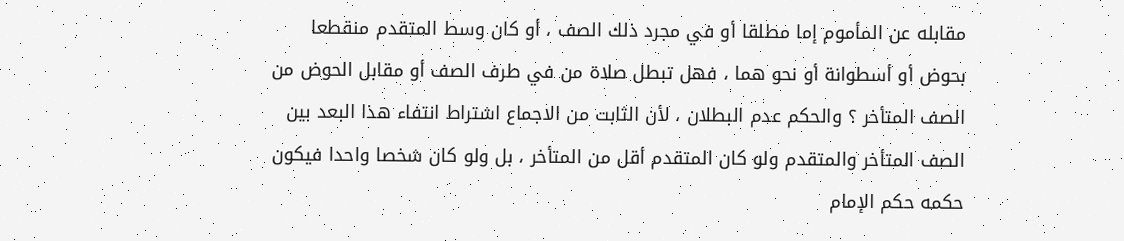مقابله عن المأموم إما مطلقا أو في مجرد ذلك الصف ، أو كان وسط المتقدم منقطعا بحوض أو أسطوانة أو نحو هما ، فهل تبطل صلاة من في طرف الصف أو مقابل الحوض من الصف المتأخر ؟ والحكم عدم البطلان ، لأن الثابت من الاجماع اشتراط انتفاء هذا البعد بين الصف المتأخر والمتقدم ولو كان المتقدم أقل من المتأخر ، بل ولو كان شخصا واحدا فيكون حكمه حكم الإمام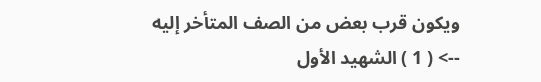ويكون قرب بعض من الصف المتأخر إليه
--> ( 1 ) الشهيد الأول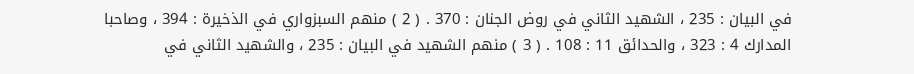في البيان : 235 ، الشهيد الثاني في روض الجنان : 370 . ( 2 ) منهم السبزواري في الذخيرة : 394 ، وصاحبا المدارك 4 : 323 ، والحدائق 11 : 108 . ( 3 ) منهم الشهيد في البيان : 235 ، والشهيد الثاني في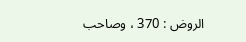الروض : 370 ، وصاحب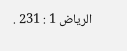الرياض 1 : 231 .